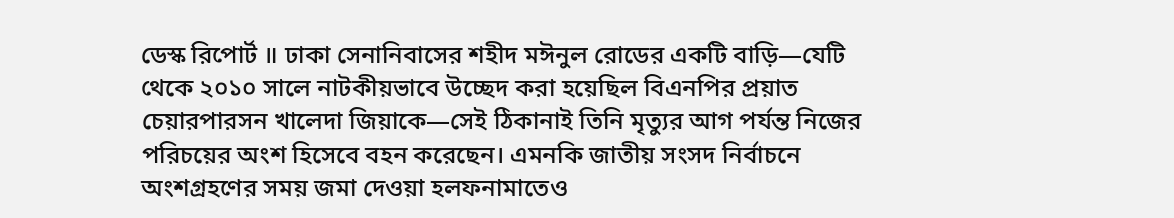ডেস্ক রিপোর্ট ॥ ঢাকা সেনানিবাসের শহীদ মঈনুল রোডের একটি বাড়ি—যেটি থেকে ২০১০ সালে নাটকীয়ভাবে উচ্ছেদ করা হয়েছিল বিএনপির প্রয়াত চেয়ারপারসন খালেদা জিয়াকে—সেই ঠিকানাই তিনি মৃত্যুর আগ পর্যন্ত নিজের পরিচয়ের অংশ হিসেবে বহন করেছেন। এমনকি জাতীয় সংসদ নির্বাচনে অংশগ্রহণের সময় জমা দেওয়া হলফনামাতেও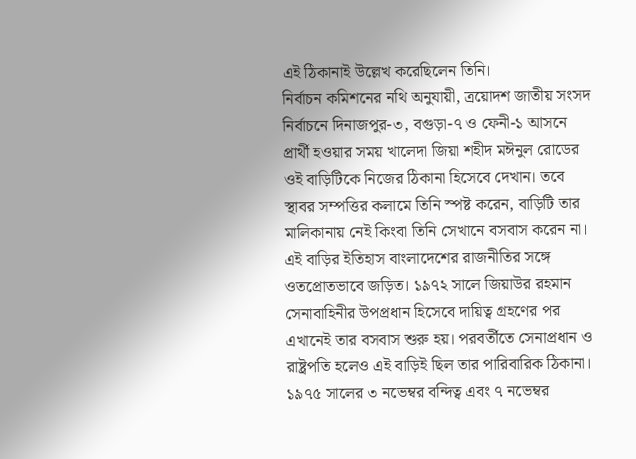এই ঠিকানাই উল্লেখ করেছিলেন তিনি।
নির্বাচন কমিশনের নথি অনুযায়ী, ত্রয়োদশ জাতীয় সংসদ নির্বাচনে দিনাজপুর-৩, বগুড়া-৭ ও ফেনী-১ আসনে প্রার্থী হওয়ার সময় খালেদা জিয়া শহীদ মঈনুল রোডের ওই বাড়িটিকে নিজের ঠিকানা হিসেবে দেখান। তবে স্থাবর সম্পত্তির কলামে তিনি স্পষ্ট করেন, বাড়িটি তার মালিকানায় নেই কিংবা তিনি সেখানে বসবাস করেন না।
এই বাড়ির ইতিহাস বাংলাদেশের রাজনীতির সঙ্গে ওতপ্রোতভাবে জড়িত। ১৯৭২ সালে জিয়াউর রহমান সেনাবাহিনীর উপপ্রধান হিসেবে দায়িত্ব গ্রহণের পর এখানেই তার বসবাস শুরু হয়। পরবর্তীতে সেনাপ্রধান ও রাষ্ট্রপতি হলেও এই বাড়িই ছিল তার পারিবারিক ঠিকানা।
১৯৭৫ সালের ৩ নভেম্বর বন্দিত্ব এবং ৭ নভেম্বর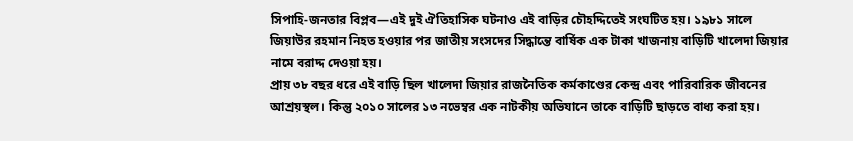সিপাহি-জনতার বিপ্লব—এই দুই ঐতিহাসিক ঘটনাও এই বাড়ির চৌহদ্দিতেই সংঘটিত হয়। ১৯৮১ সালে জিয়াউর রহমান নিহত হওয়ার পর জাতীয় সংসদের সিদ্ধান্তে বার্ষিক এক টাকা খাজনায় বাড়িটি খালেদা জিয়ার নামে বরাদ্দ দেওয়া হয়।
প্রায় ৩৮ বছর ধরে এই বাড়ি ছিল খালেদা জিয়ার রাজনৈতিক কর্মকাণ্ডের কেন্দ্র এবং পারিবারিক জীবনের আশ্রয়স্থল। কিন্তু ২০১০ সালের ১৩ নভেম্বর এক নাটকীয় অভিযানে তাকে বাড়িটি ছাড়তে বাধ্য করা হয়।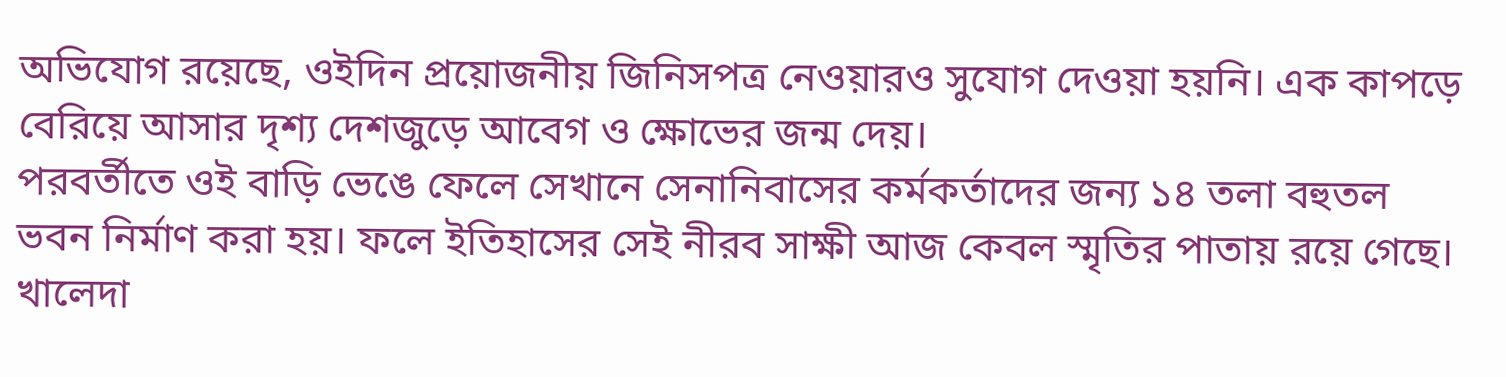অভিযোগ রয়েছে, ওইদিন প্রয়োজনীয় জিনিসপত্র নেওয়ারও সুযোগ দেওয়া হয়নি। এক কাপড়ে বেরিয়ে আসার দৃশ্য দেশজুড়ে আবেগ ও ক্ষোভের জন্ম দেয়।
পরবর্তীতে ওই বাড়ি ভেঙে ফেলে সেখানে সেনানিবাসের কর্মকর্তাদের জন্য ১৪ তলা বহুতল ভবন নির্মাণ করা হয়। ফলে ইতিহাসের সেই নীরব সাক্ষী আজ কেবল স্মৃতির পাতায় রয়ে গেছে।
খালেদা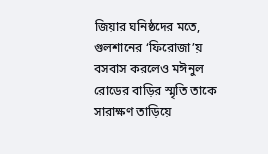জিয়ার ঘনিষ্ঠদের মতে, গুলশানের ‘ফিরোজা’য় বসবাস করলেও মঈনুল রোডের বাড়ির স্মৃতি তাকে সারাক্ষণ তাড়িয়ে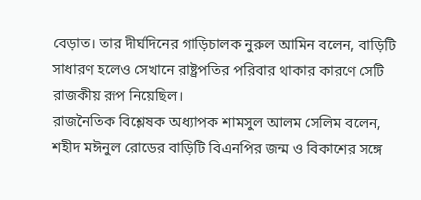বেড়াত। তার দীর্ঘদিনের গাড়িচালক নুরুল আমিন বলেন, বাড়িটি সাধারণ হলেও সেখানে রাষ্ট্রপতির পরিবার থাকার কারণে সেটি রাজকীয় রূপ নিয়েছিল।
রাজনৈতিক বিশ্লেষক অধ্যাপক শামসুল আলম সেলিম বলেন, শহীদ মঈনুল রোডের বাড়িটি বিএনপির জন্ম ও বিকাশের সঙ্গে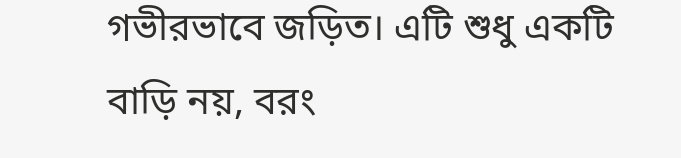গভীরভাবে জড়িত। এটি শুধু একটি বাড়ি নয়, বরং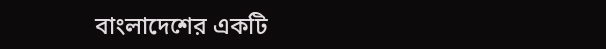বাংলাদেশের একটি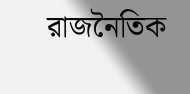রাজনৈতিক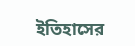ইতিহাসের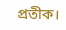প্রতীক।